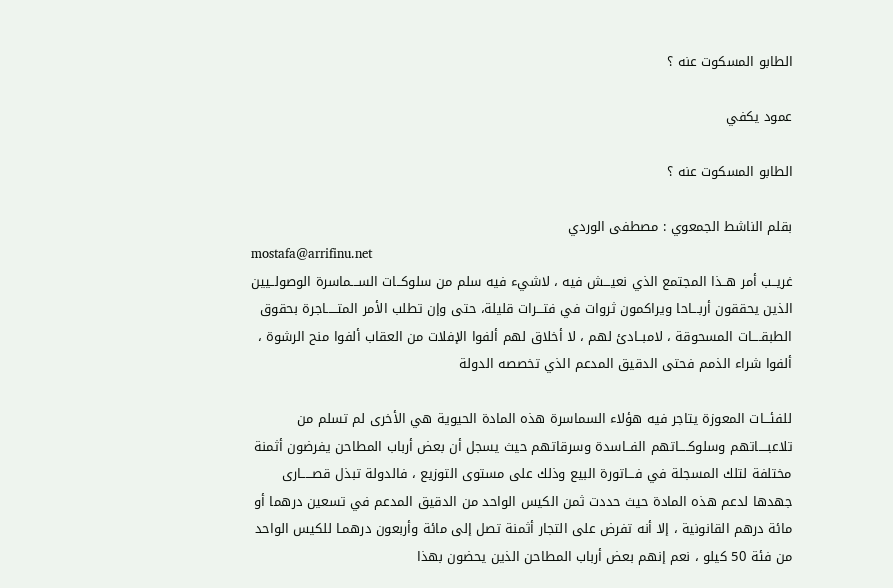الطابو المسكوت عنه ؟

عمود يكفي

الطابو المسكوت عنه ؟

بقلم الناشط الجمعوي : مصطفى الوردي
mostafa@arrifinu.net
غريــب أمر هــذا المجتمع الذي نعيـــش فيه ، لاشيء فيه سلم من سلوكــات الســـماسرة الوصولــيين الذين يحققون أربـــاحا ويراكمون ثروات في فتـــرات قليلة، حتى وإن تطلب الأمر المتـــــاجرة بحقوق الطبقــــات المسحوقة ، لامبــادئ لهم ، لا أخلاق لهم ألفوا الإفلات من العقاب ألفوا منح الرشوة ، ألفوا شراء الذمم فحتى الدقيق المدعم الذي تخصصه الدولة

للفئـــات المعوزة يتاجر فيه هؤلاء السماسرة هذه المادة الحيوية هي الأخرى لم تسلم من تلاعبــــاتهم وسلوكــــاتهم الفــاسدة وسرقاتهم حيث يسجل أن بعض أرباب المطاحن يفرضون أثمنة مختلفة لتلك المسجلة في فـــاتورة البيع وذلك على مستوى التوزيع ، فالدولة تبذل قصـــــارى  جهدها لدعم هذه المادة حيث حددت ثمن الكيس الواحد من الدقيق المدعم في تسعين درهما أو مائة درهم القانونية ، إلا أنه تفرض على التجار أثمنة تصل إلى مائة وأربعون درهمـا للكيس الواحد من فئة 50 كيلو ، نعم إنهم بعض أرباب المطاحن الذين يحضون بهذا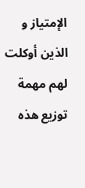الإمتياز و الذين أوكلت لهم مهمة توزيع هذه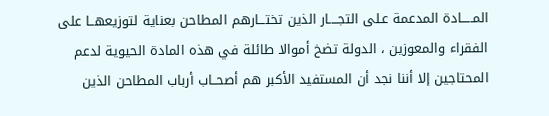المـــــادة المدعمة عـلى التجــــار الذين تختـــارهم المطاحن بعناية لتوزيعهــا على الفقراء والمعوزين ، الدولة تضخ أموالا طائلة في هذه المادة الحيوية لدعم المحتاجين إلا أننا نجد أن المستفيد الأكبر هم أصحــاب أرباب المطاحن الذين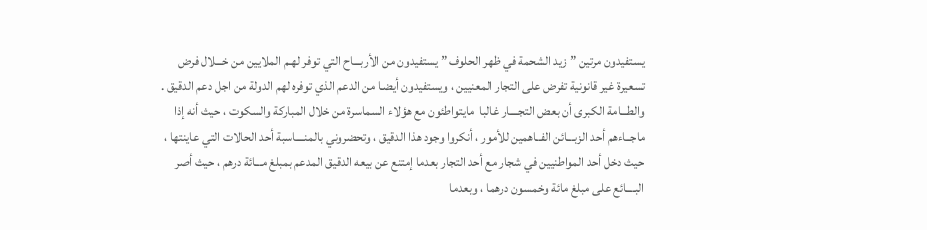يستفيدون مرتين ” زيد الشحمة في ظهر الحلوف ” يستفيدون من الأربـــاح التي توفر لهـم الملايين من خـــلال فرض تسعيرة غير قانونية تفرض على التجار المعنيين ، ويستفيدون أيضـا من الدعم الذي توفره لهم الدولة من اجل دعم الدقيق . والطـــامة الكبرى أن بعض التجــــار غالبا  مايتواطئون مع هؤلاء السماسرة من خلال المباركة والسكوت ، حيث أنه إذا ماجــاءهم أحد الزبـــائن الفــاهمين للأمور ، أنكروا وجود هذا الدقيق ، وتحضروني بالمنــــاسبة أحد الحالات التي عاينتها ، حيث دخل أحد المواطنيين في شجار مع أحد التجار بعدما إمتنع عن بيعه الدقيق المدعم بمبلغ مـــائة درهم ، حيث أصر البــــائع على مبلغ مائة وخمسون درهما ، وبعدما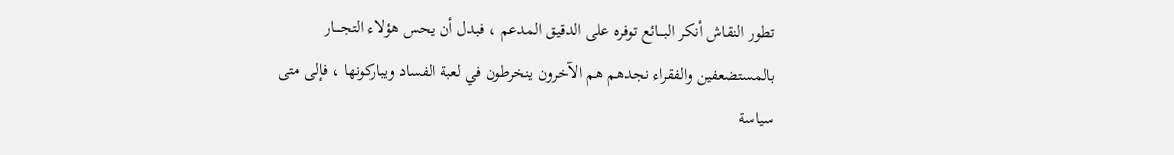تطور النقاش أنكر البـــائع توفره على الدقيق المدعم ، فبدل أن يحس هؤلاء التجــــار بالمستضعفين والفقراء نجدهم هم الآخرون ينخرطون في لعبة الفساد ويباركونها ، فإلى متى سياسة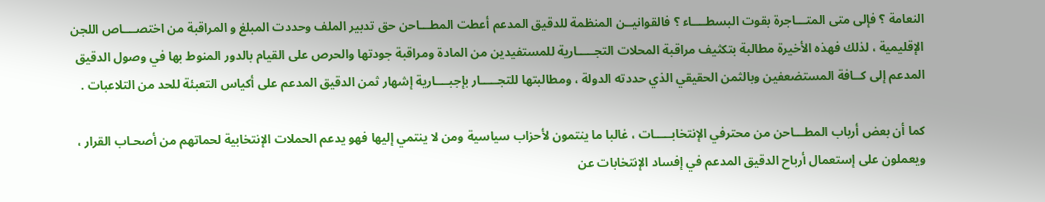النعامة ؟ فإلى متى المتـــاجرة بقوت البسطــــاء ؟ فالقوانيــن المنظمة للدقيق المدعم أعطت المطـــاحن حق تدبير الملف وحددت المبلغ و المراقبة من اختصــــاص اللجن الإقليمية ، لذلك فهذه الأخيرة مطالبة بتكثيف مراقبة المحلات التجـــــارية للمستفيدين من المادة ومراقبة جودتها والحرص على القيام بالدور المنوط بها في وصول الدقيق المدعم إلى كــافة المستضعفين وبالثمن الحقيقي الذي حددته الدولة ، ومطالبتها للتجـــــار بإجبــــارية إشهار ثمن الدقيق المدعم على أكياس التعبئة للحد من التلاعبات .

كما أن بعض أرباب المطـــاحن من محترفي الإنتخابـــــات ، غالبا ما ينتمون لأحزاب سياسية ومن لا ينتمي إليها فهو يدعم الحملات الإنتخابية لحماتهم من أصحـاب القرار ، ويعملون على إستعمال أرباح الدقيق المدعم في إفساد الإنتخابات عن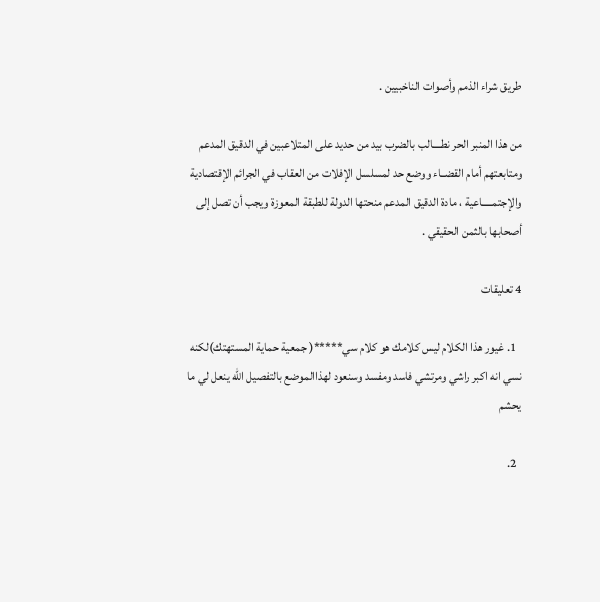طريق شراء الذمم وأصوات الناخبيين .

من هذا المنبر الحر نطــــالب بالضرب بيد من حديد على المتلاعبين في الدقيق المدعم ومتابعتهم أمام القضــاء ووضع حد لمسلسل الإفلات من العقاب في الجرائم الإقتصادية والإجتمـــــاعية ، مادة الدقيق المدعم منحتها الدولة للطبقة المعوزة ويجب أن تصل إلى أصحابها بالثمن الحقيقي .

4 تعليقات

  1. غيور هذا الكلام ليس كلامك هو كلام سي*****( جمعية حماية المستهتك)لكنه نسي انه اكبر راشي ومرتشي فاسد ومفسد وسنعود لهذاالموضع بالتفصيل الله ينعل لي ما يحشم

  2.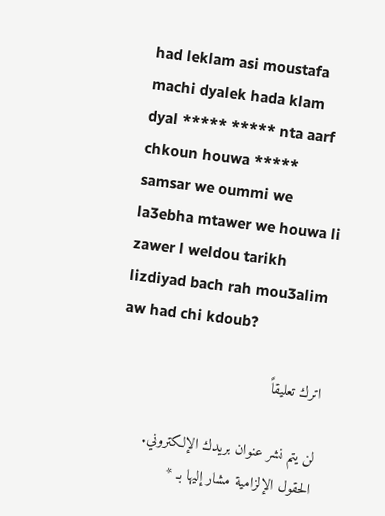had leklam asi moustafa machi dyalek hada klam dyal ***** ***** nta aarf chkoun houwa ***** samsar we oummi we la3ebha mtawer we houwa li zawer l weldou tarikh lizdiyad bach rah mou3alim aw had chi kdoub?

اترك تعليقاً

لن يتم نشر عنوان بريدك الإلكتروني. الحقول الإلزامية مشار إليها بـ *